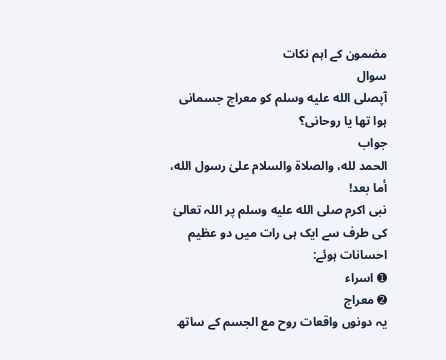مضمون کے اہم نکات
سوال
آپصلى الله عليه وسلم کو معراج جسمانی ہوا تھا یا روحانی؟
جواب
الحمد لله، والصلاة والسلام علىٰ رسول الله، أما بعد!
نبی اکرم صلى الله عليه وسلم پر اللہ تعالیٰ کی طرف سے ایک ہی رات میں دو عظیم احسانات ہوئے:
➊ اسراء
➋ معراج
یہ دونوں واقعات روح مع الجسم کے ساتھ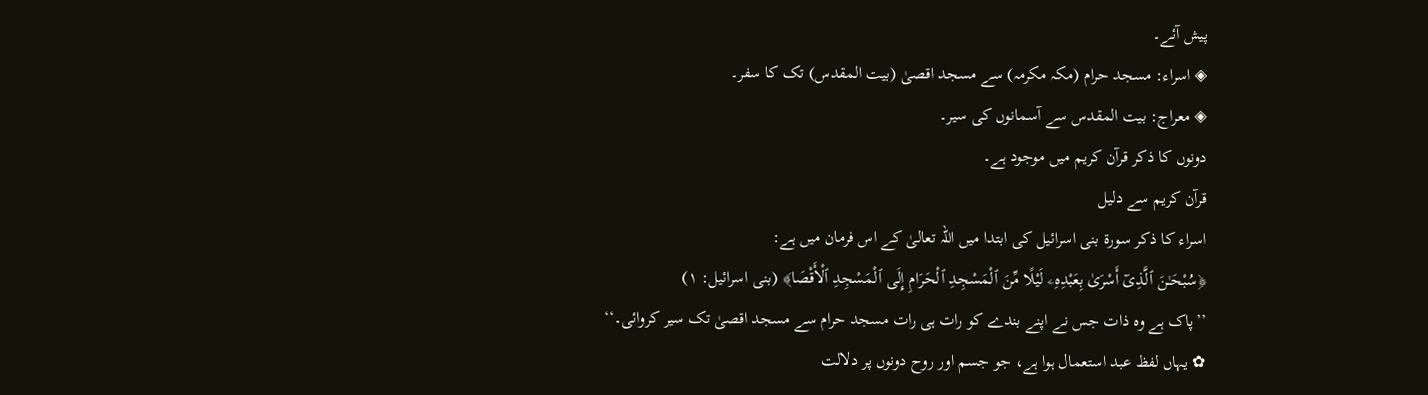پیش آئے۔
◈ اسراء: مسجد حرام (مکہ مکرمہ) سے مسجد اقصیٰ (بیت المقدس) تک کا سفر۔
◈ معراج: بیت المقدس سے آسمانوں کی سیر۔
دونوں کا ذکر قرآن کریم میں موجود ہے۔
قرآن کریم سے دلیل
اسراء کا ذکر سورۃ بنی اسرائیل کی ابتدا میں اللہ تعالیٰ کے اس فرمان میں ہے:
﴿سُبْحَـٰنَ ٱلَّذِىٓ أَسْرَىٰ بِعَبْدِهِۦ لَيْلًا مِّنَ ٱلْمَسْجِدِ ٱلْحَرَامِ إِلَى ٱلْمَسْجِدِ ٱلْأَقْصَا﴾ (بنی اسرائیل: ١)
’’پاک ہے وہ ذات جس نے اپنے بندے کو رات ہی رات مسجد حرام سے مسجد اقصیٰ تک سیر کروائی۔‘‘
✿ یہاں لفظ عبد استعمال ہوا ہے، جو جسم اور روح دونوں پر دلالت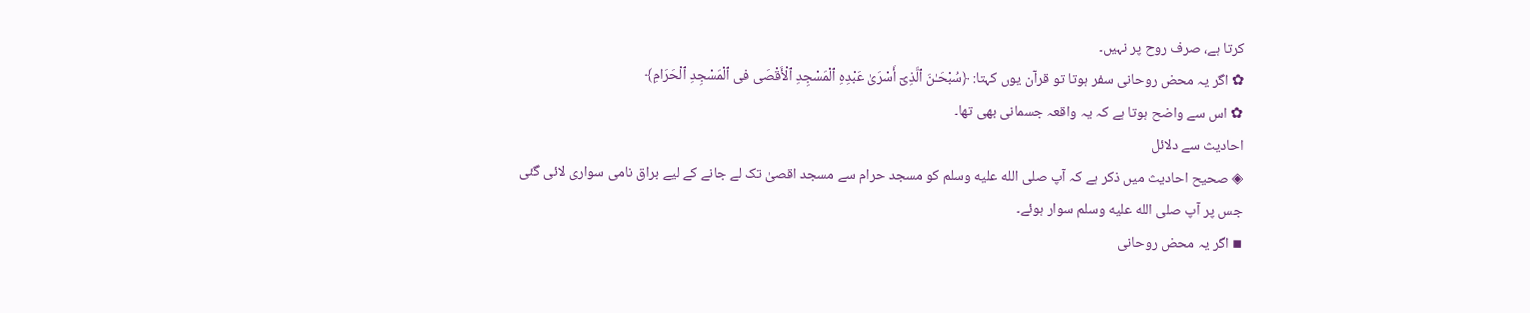کرتا ہے، صرف روح پر نہیں۔
✿ اگر یہ محض روحانی سفر ہوتا تو قرآن یوں کہتا: ﴿سُبْحَـٰنَ ٱلَّذِىٓ أَسْرَىٰ عَبْدِهِ ٱلْمَسْجِدِ ٱلْأَقْصَی فی ٱلْمَسْجِدِ ٱلْحَرَامِ﴾
✿ اس سے واضح ہوتا ہے کہ یہ واقعہ جسمانی بھی تھا۔
احادیث سے دلائل
◈ صحیح احادیث میں ذکر ہے کہ آپ صلى الله عليه وسلم کو مسجد حرام سے مسجد اقصیٰ تک لے جانے کے لیے براق نامی سواری لائی گئی جس پر آپ صلى الله عليه وسلم سوار ہوئے۔
▪ اگر یہ محض روحانی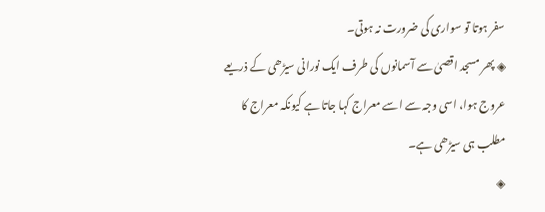سفر ہوتا تو سواری کی ضرورت نہ ہوتی۔
◈ پھر مسجد اقصیٰ سے آسمانوں کی طرف ایک نورانی سیڑھی کے ذریعے عروج ہوا، اسی وجہ سے اسے معراج کہا جاتا ہے کیونکہ معراج کا مطلب ہی سیڑھی ہے۔
◈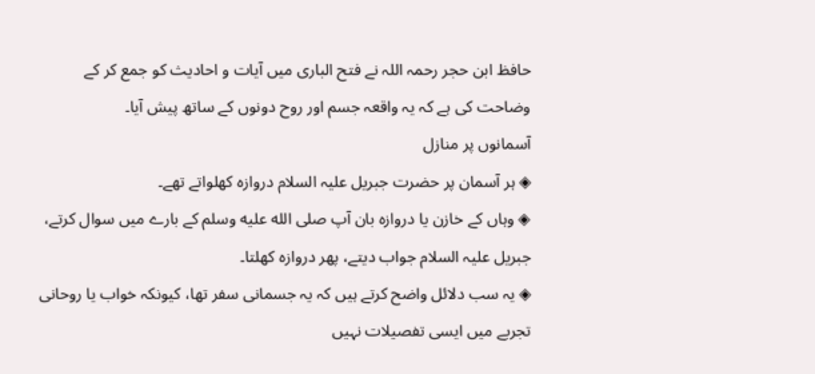حافظ ابن حجر رحمہ اللہ نے فتح الباری میں آیات و احادیث کو جمع کر کے وضاحت کی ہے کہ یہ واقعہ جسم اور روح دونوں کے ساتھ پیش آیا۔
آسمانوں پر منازل
◈ ہر آسمان پر حضرت جبریل علیہ السلام دروازہ کھلواتے تھے۔
◈ وہاں کے خازن یا دروازہ بان آپ صلى الله عليه وسلم کے بارے میں سوال کرتے، جبریل علیہ السلام جواب دیتے، پھر دروازہ کھلتا۔
◈ یہ سب دلائل واضح کرتے ہیں کہ یہ جسمانی سفر تھا، کیونکہ خواب یا روحانی تجربے میں ایسی تفصیلات نہیں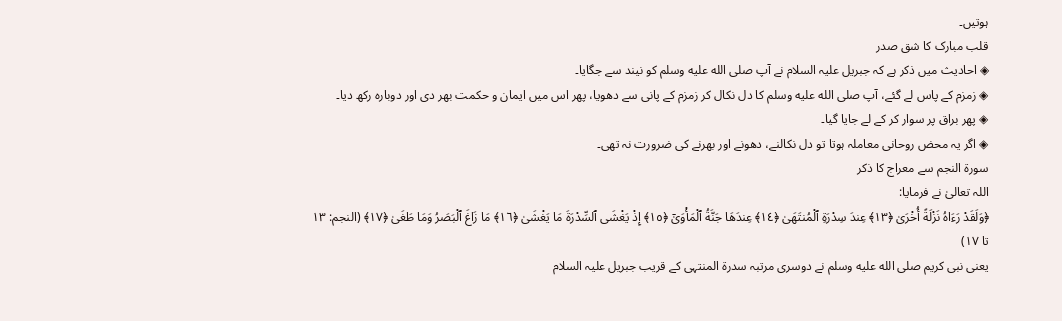ہوتیں۔
قلب مبارک کا شق صدر
◈ احادیث میں ذکر ہے کہ جبریل علیہ السلام نے آپ صلى الله عليه وسلم کو نیند سے جگایا۔
◈ زمزم کے پاس لے گئے، آپ صلى الله عليه وسلم کا دل نکال کر زمزم کے پانی سے دھویا، پھر اس میں ایمان و حکمت بھر دی اور دوبارہ رکھ دیا۔
◈ پھر براق پر سوار کر کے لے جایا گیا۔
◈ اگر یہ محض روحانی معاملہ ہوتا تو دل نکالنے، دھونے اور بھرنے کی ضرورت نہ تھی۔
سورۃ النجم سے معراج کا ذکر
اللہ تعالیٰ نے فرمایا:
﴿وَلَقَدْ رَءَاهُ نَزْلَةً أُخْرَىٰ ﴿١٣﴾ عِندَ سِدْرَةِ ٱلْمُنتَهَىٰ ﴿١٤﴾ عِندَهَا جَنَّةُ ٱلْمَأْوَىٰٓ ﴿١٥﴾ إِذْ يَغْشَى ٱلسِّدْرَةَ مَا يَغْشَىٰ ﴿١٦﴾ مَا زَاغَ ٱلْبَصَرُ وَمَا طَغَىٰ ﴿١٧﴾ (النجم: ١٣ تا ١٧)
یعنی نبی کریم صلى الله عليه وسلم نے دوسری مرتبہ سدرۃ المنتہی کے قریب جبریل علیہ السلام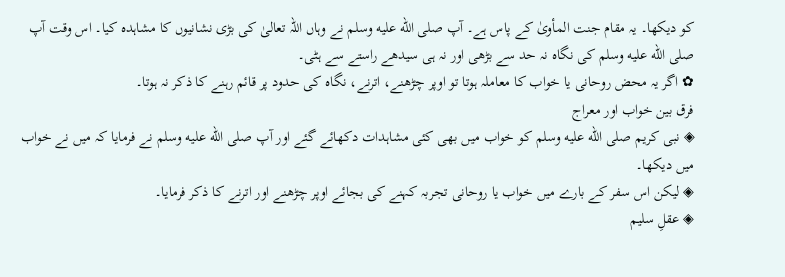کو دیکھا۔ یہ مقام جنت المأویٰ کے پاس ہے۔ آپ صلى الله عليه وسلم نے وہاں اللہ تعالیٰ کی بڑی نشانیوں کا مشاہدہ کیا۔ اس وقت آپ صلى الله عليه وسلم کی نگاہ نہ حد سے بڑھی اور نہ ہی سیدھے راستے سے ہٹی۔
✿ اگر یہ محض روحانی یا خواب کا معاملہ ہوتا تو اوپر چڑھنے، اترنے، نگاہ کی حدود پر قائم رہنے کا ذکر نہ ہوتا۔
فرق بین خواب اور معراج
◈ نبی کریم صلى الله عليه وسلم کو خواب میں بھی کئی مشاہدات دکھائے گئے اور آپ صلى الله عليه وسلم نے فرمایا کہ میں نے خواب میں دیکھا۔
◈ لیکن اس سفر کے بارے میں خواب یا روحانی تجربہ کہنے کی بجائے اوپر چڑھنے اور اترنے کا ذکر فرمایا۔
◈ عقلِ سلیم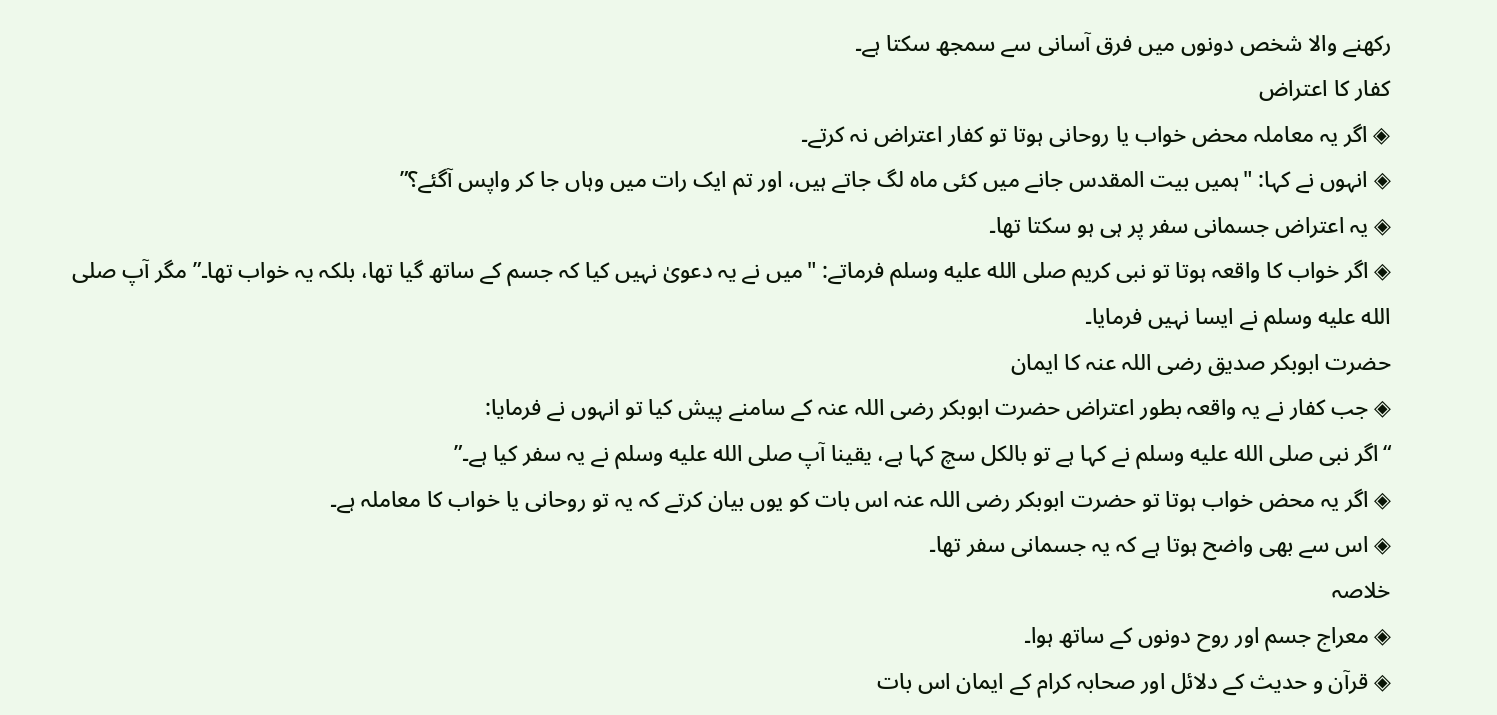رکھنے والا شخص دونوں میں فرق آسانی سے سمجھ سکتا ہے۔
کفار کا اعتراض
◈ اگر یہ معاملہ محض خواب یا روحانی ہوتا تو کفار اعتراض نہ کرتے۔
◈ انہوں نے کہا: "ہمیں بیت المقدس جانے میں کئی ماہ لگ جاتے ہیں، اور تم ایک رات میں وہاں جا کر واپس آگئے؟”
◈ یہ اعتراض جسمانی سفر پر ہی ہو سکتا تھا۔
◈ اگر خواب کا واقعہ ہوتا تو نبی کریم صلى الله عليه وسلم فرماتے: "میں نے یہ دعویٰ نہیں کیا کہ جسم کے ساتھ گیا تھا، بلکہ یہ خواب تھا۔” مگر آپ صلى الله عليه وسلم نے ایسا نہیں فرمایا۔
حضرت ابوبکر صدیق رضی اللہ عنہ کا ایمان
◈ جب کفار نے یہ واقعہ بطور اعتراض حضرت ابوبکر رضی اللہ عنہ کے سامنے پیش کیا تو انہوں نے فرمایا:
“اگر نبی صلى الله عليه وسلم نے کہا ہے تو بالکل سچ کہا ہے، یقینا آپ صلى الله عليه وسلم نے یہ سفر کیا ہے۔”
◈ اگر یہ محض خواب ہوتا تو حضرت ابوبکر رضی اللہ عنہ اس بات کو یوں بیان کرتے کہ یہ تو روحانی یا خواب کا معاملہ ہے۔
◈ اس سے بھی واضح ہوتا ہے کہ یہ جسمانی سفر تھا۔
خلاصہ
◈ معراج جسم اور روح دونوں کے ساتھ ہوا۔
◈ قرآن و حدیث کے دلائل اور صحابہ کرام کے ایمان اس بات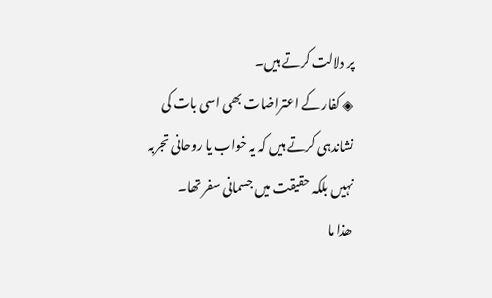پر دلالت کرتے ہیں۔
◈ کفار کے اعتراضات بھی اسی بات کی نشاندہی کرتے ہیں کہ یہ خواب یا روحانی تجربہ نہیں بلکہ حقیقت میں جسمانی سفر تھا۔
ھذا ما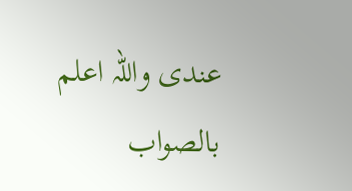عندی واللہ اعلم بالصواب